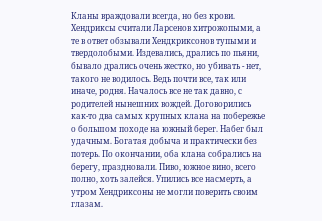Кланы враждовали всегда, но без крови. Хендриксы считали Ларсенов хитрожопыми, а те в ответ обзывали Хендкриксонов тупыми и твердолобыми. Издевались, дрались по пьяни, бывало дрались очень жестко, но убивать - нет, такого не водилось. Ведь почти все, так или иначе, родня. Началось все не так давно, с родителей нынешних вождей. Договорились как-то два самых крупных клана на побережье о большом походе на южный берег. Набег был удачным. Богатая добыча и практически без потерь. По окончании, оба клана собрались на берегу, праздновали. Пиво, южное вино, всего полно, хоть залейся. Упились все насмерть, а утром Хендриксоны не могли поверить своим глазам.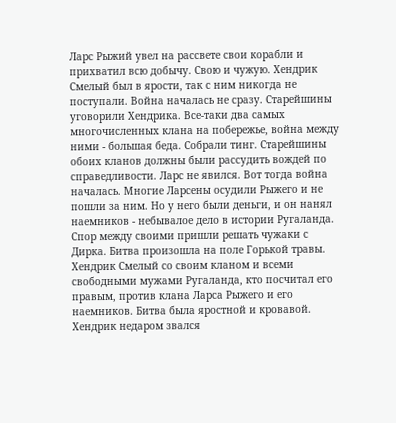Ларс Рыжий увел на рассвете свои корабли и прихватил всю добычу. Свою и чужую. Хендрик Смелый был в ярости, так с ним никогда не поступали. Война началась не сразу. Старейшины уговорили Хендрика. Все-таки два самых многочисленных клана на побережье, война между ними - большая беда. Собрали тинг. Старейшины обоих кланов должны были рассудить вождей по справедливости. Ларс не явился. Вот тогда война началась. Многие Ларсены осудили Рыжего и не пошли за ним. Но у него были деньги, и он нанял наемников - небывалое дело в истории Ругаланда. Спор между своими пришли решать чужаки с Дирка. Битва произошла на поле Горькой травы. Хендрик Смелый со своим кланом и всеми свободными мужами Ругаланда, кто посчитал его правым, против клана Ларса Рыжего и его наемников. Битва была яростной и кровавой. Хендрик недаром звался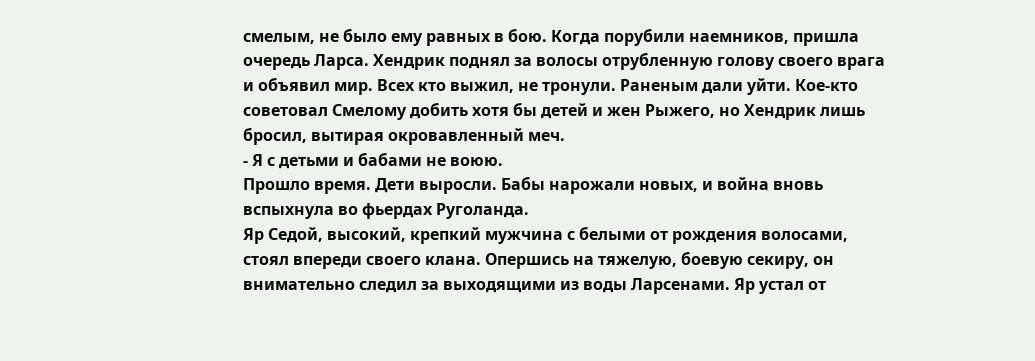смелым, не было ему равных в бою. Когда порубили наемников, пришла очередь Ларса. Хендрик поднял за волосы отрубленную голову своего врага и объявил мир. Всех кто выжил, не тронули. Раненым дали уйти. Кое-кто советовал Смелому добить хотя бы детей и жен Рыжего, но Хендрик лишь бросил, вытирая окровавленный меч.
- Я с детьми и бабами не воюю.
Прошло время. Дети выросли. Бабы нарожали новых, и война вновь вспыхнула во фьердах Руголанда.
Яр Седой, высокий, крепкий мужчина с белыми от рождения волосами, стоял впереди своего клана. Опершись на тяжелую, боевую секиру, он внимательно следил за выходящими из воды Ларсенами. Яр устал от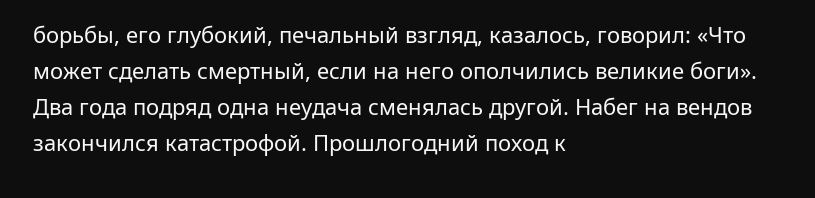борьбы, его глубокий, печальный взгляд, казалось, говорил: «Что может сделать смертный, если на него ополчились великие боги». Два года подряд одна неудача сменялась другой. Набег на вендов закончился катастрофой. Прошлогодний поход к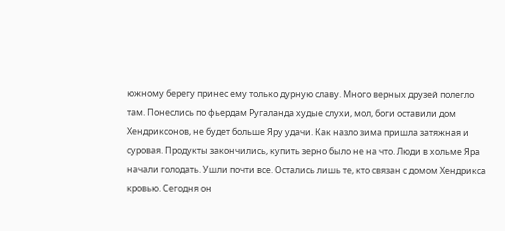южному берегу принес ему только дурную славу. Много верных друзей полегло там. Понеслись по фьердам Ругаланда худые слухи, мол, боги оставили дом Хендриксонов, не будет больше Яру удачи. Как назло зима пришла затяжная и суровая. Продукты закончились, купить зерно было не на что. Люди в хольме Яра начали голодать. Ушли почти все. Остались лишь те, кто связан с домом Хендрикса кровью. Сегодня он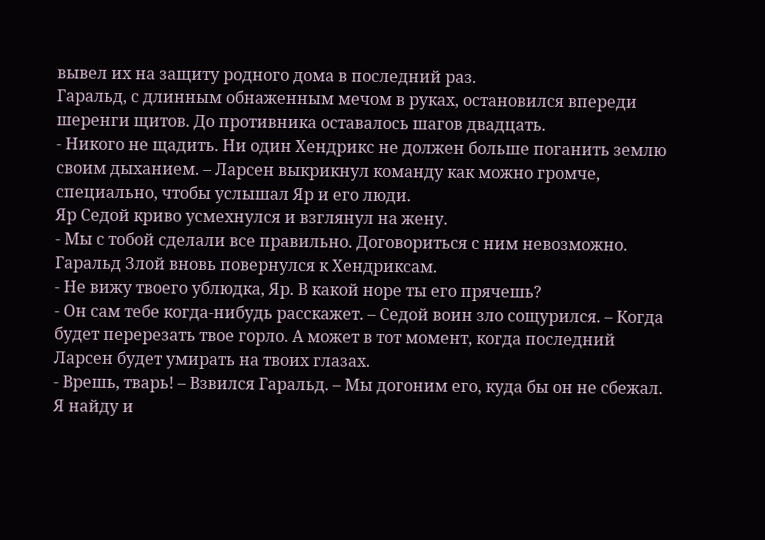вывел их на защиту родного дома в последний раз.
Гаральд, с длинным обнаженным мечом в руках, остановился впереди шеренги щитов. До противника оставалось шагов двадцать.
- Никого не щадить. Ни один Хендрикс не должен больше поганить землю своим дыханием. – Ларсен выкрикнул команду как можно громче, специально, чтобы услышал Яр и его люди.
Яр Седой криво усмехнулся и взглянул на жену.
- Мы с тобой сделали все правильно. Договориться с ним невозможно.
Гаральд Злой вновь повернулся к Хендриксам.
- Не вижу твоего ублюдка, Яр. В какой норе ты его прячешь?
- Он сам тебе когда-нибудь расскажет. – Седой воин зло сощурился. – Когда будет перерезать твое горло. А может в тот момент, когда последний Ларсен будет умирать на твоих глазах.
- Врешь, тварь! – Взвился Гаральд. – Мы догоним его, куда бы он не сбежал. Я найду и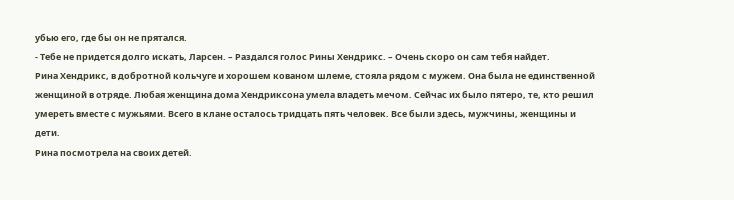убью его, где бы он не прятался.
- Тебе не придется долго искать, Ларсен. – Раздался голос Рины Хендрикс. – Очень скоро он сам тебя найдет.
Рина Хендрикс, в добротной кольчуге и хорошем кованом шлеме, стояла рядом с мужем. Она была не единственной женщиной в отряде. Любая женщина дома Хендриксона умела владеть мечом. Сейчас их было пятеро, те, кто решил умереть вместе с мужьями. Всего в клане осталось тридцать пять человек. Все были здесь, мужчины, женщины и дети.
Рина посмотрела на своих детей.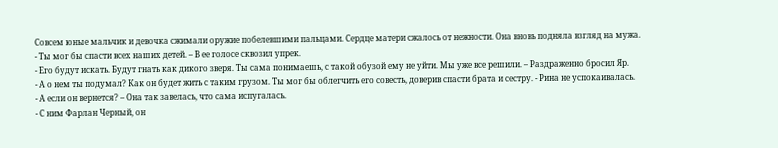Совсем юные мальчик и девочка сжимали оружие побелевшими пальцами. Сердце матери сжалось от нежности. Она вновь подняла взгляд на мужа.
- Ты мог бы спасти всех наших детей. – В ее голосе сквозил упрек.
- Его будут искать. Будут гнать как дикого зверя. Ты сама понимаешь, с такой обузой ему не уйти. Мы уже все решили. – Раздраженно бросил Яр.
- А о нем ты подумал? Как он будет жить с таким грузом. Ты мог бы облегчить его совесть, доверив спасти брата и сестру. - Рина не успокаивалась.
- А если он вернется? – Она так завелась, что сама испугалась.
- С ним Фарлан Черный, он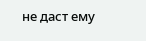не даст ему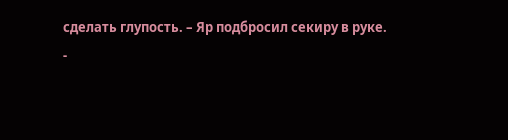сделать глупость. – Яр подбросил секиру в руке.
-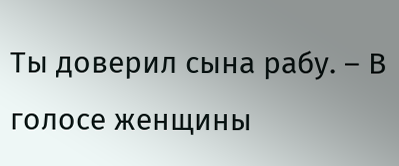Ты доверил сына рабу. – В голосе женщины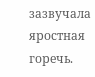зазвучала яростная горечь.